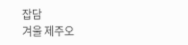잡담
겨울 제주오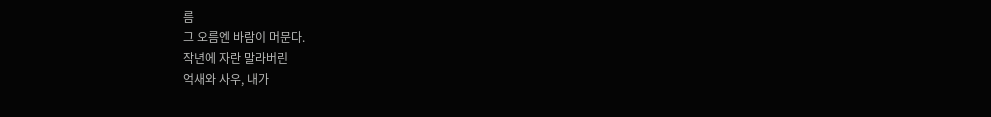름
그 오름엔 바람이 머문다.
작년에 자란 말라버린
억새와 사우, 내가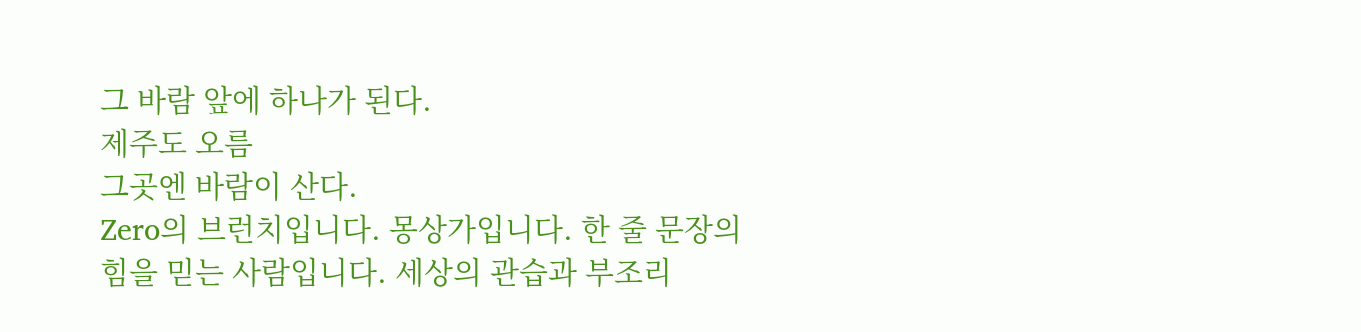그 바람 앞에 하나가 된다.
제주도 오름
그곳엔 바람이 산다.
Zero의 브런치입니다. 몽상가입니다. 한 줄 문장의 힘을 믿는 사람입니다. 세상의 관습과 부조리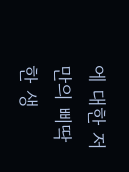에 대한 저만의 삐딱한 생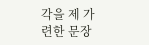각을 제 가련한 문장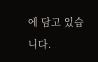에 담고 있습니다.